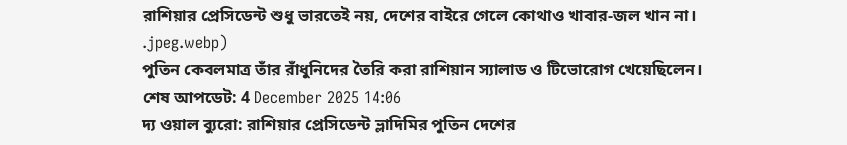রাশিয়ার প্রেসিডেন্ট শুধু ভারতেই নয়, দেশের বাইরে গেলে কোথাও খাবার-জল খান না।
.jpeg.webp)
পুতিন কেবলমাত্র তাঁর রাঁধুনিদের তৈরি করা রাশিয়ান স্যালাড ও টিভোরোগ খেয়েছিলেন।
শেষ আপডেট: 4 December 2025 14:06
দ্য ওয়াল ব্যুরো: রাশিয়ার প্রেসিডেন্ট ভ্লাদিমির পুতিন দেশের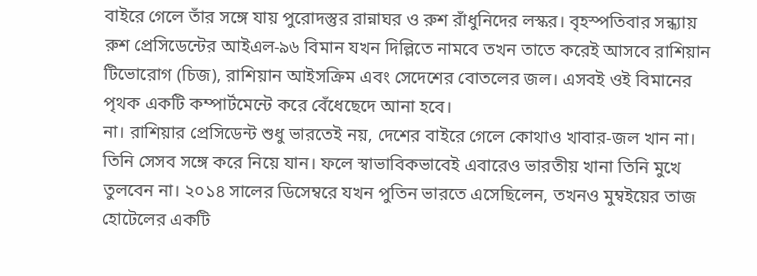বাইরে গেলে তাঁর সঙ্গে যায় পুরোদস্তুর রান্নাঘর ও রুশ রাঁধুনিদের লস্কর। বৃহস্পতিবার সন্ধ্যায় রুশ প্রেসিডেন্টের আইএল-৯৬ বিমান যখন দিল্লিতে নামবে তখন তাতে করেই আসবে রাশিয়ান টিভোরোগ (চিজ), রাশিয়ান আইসক্রিম এবং সেদেশের বোতলের জল। এসবই ওই বিমানের পৃথক একটি কম্পার্টমেন্টে করে বেঁধেছেদে আনা হবে।
না। রাশিয়ার প্রেসিডেন্ট শুধু ভারতেই নয়, দেশের বাইরে গেলে কোথাও খাবার-জল খান না। তিনি সেসব সঙ্গে করে নিয়ে যান। ফলে স্বাভাবিকভাবেই এবারেও ভারতীয় খানা তিনি মুখে তুলবেন না। ২০১৪ সালের ডিসেম্বরে যখন পুতিন ভারতে এসেছিলেন, তখনও মুম্বইয়ের তাজ হোটেলের একটি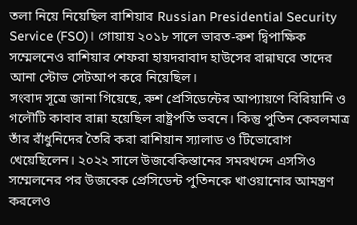তলা নিয়ে নিয়েছিল রাশিয়ার Russian Presidential Security Service (FSO)। গোয়ায় ২০১৮ সালে ভারত-রুশ দ্বিপাক্ষিক সম্মেলনেও রাশিয়ার শেফরা হায়দরাবাদ হাউসের রান্নাঘরে তাদের আনা স্টোভ সেটআপ করে নিয়েছিল।
সংবাদ সূত্রে জানা গিয়েছে, রুশ প্রেসিডেন্টের আপ্যায়ণে বিরিয়ানি ও গলৌটি কাবাব রান্না হয়েছিল রাষ্ট্রপতি ভবনে। কিন্তু পুতিন কেবলমাত্র তাঁর রাঁধুনিদের তৈরি করা রাশিয়ান স্যালাড ও টিভোরোগ খেয়েছিলেন। ২০২২ সালে উজবেকিস্তানের সমরখন্দে এসসিও সম্মেলনের পর উজবেক প্রেসিডেন্ট পুতিনকে খাওয়ানোর আমন্ত্রণ করলেও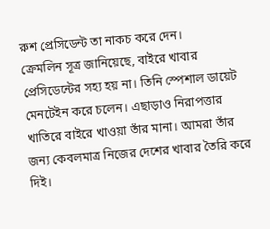রুশ প্রেসিডেন্ট তা নাকচ করে দেন।
ক্রেমলিন সূত্র জানিয়েছে, বাইরে খাবার প্রেসিডেন্টের সহ্য হয় না। তিনি স্পেশাল ডায়েট মেনটেইন করে চলেন। এছাড়াও নিরাপত্তার খাতিরে বাইরে খাওয়া তাঁর মানা। আমরা তাঁর জন্য কেবলমাত্র নিজের দেশের খাবার তৈরি করে দিই।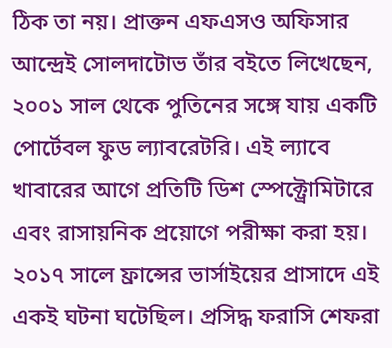ঠিক তা নয়। প্রাক্তন এফএসও অফিসার আন্দ্রেই সোলদাটোভ তাঁর বইতে লিখেছেন, ২০০১ সাল থেকে পুতিনের সঙ্গে যায় একটি পোর্টেবল ফুড ল্যাবরেটরি। এই ল্যাবে খাবারের আগে প্রতিটি ডিশ স্পেক্ট্রোমিটারে এবং রাসায়নিক প্রয়োগে পরীক্ষা করা হয়। ২০১৭ সালে ফ্রান্সের ভার্সাইয়ের প্রাসাদে এই একই ঘটনা ঘটেছিল। প্রসিদ্ধ ফরাসি শেফরা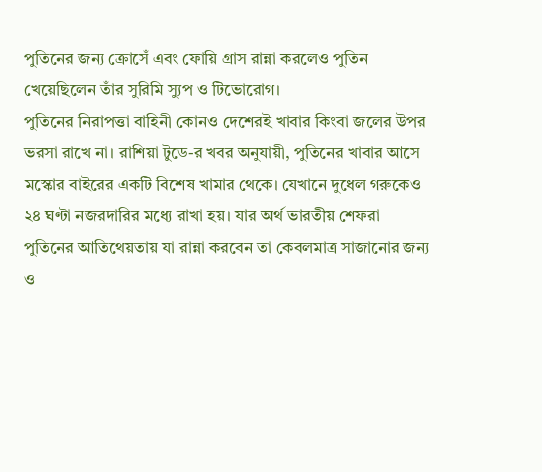পুতিনের জন্য ক্রোসেঁ এবং ফোয়ি গ্রাস রান্না করলেও পুতিন খেয়েছিলেন তাঁর সুরিমি স্যুপ ও টিভোরোগ।
পুতিনের নিরাপত্তা বাহিনী কোনও দেশেরই খাবার কিংবা জলের উপর ভরসা রাখে না। রাশিয়া টুডে-র খবর অনুযায়ী, পুতিনের খাবার আসে মস্কোর বাইরের একটি বিশেষ খামার থেকে। যেখানে দুধেল গরুকেও ২৪ ঘণ্টা নজরদারির মধ্যে রাখা হয়। যার অর্থ ভারতীয় শেফরা পুতিনের আতিথেয়তায় যা রান্না করবেন তা কেবলমাত্র সাজানোর জন্য ও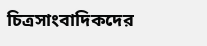চিত্রসাংবাদিকদের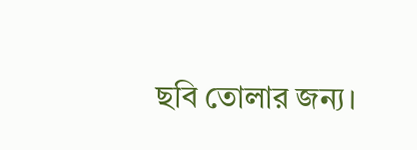ছবি তোলার জন্য।